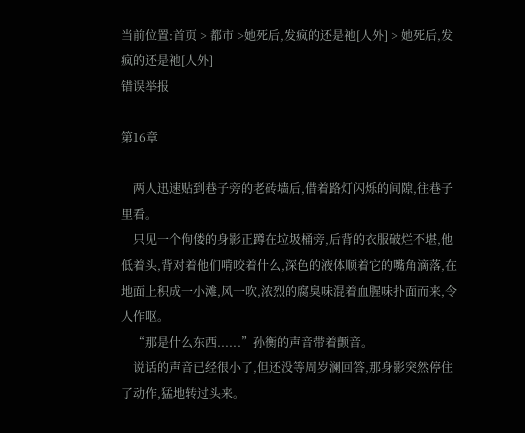当前位置:首页 > 都市 >她死后,发疯的还是祂[人外] > 她死后,发疯的还是祂[人外]
错误举报

第16章

    两人迅速贴到巷子旁的老砖墙后,借着路灯闪烁的间隙,往巷子里看。
    只见一个佝偻的身影正蹲在垃圾桶旁,后背的衣服破烂不堪,他低着头,背对着他们啃咬着什么,深色的液体顺着它的嘴角滴落,在地面上积成一小滩,风一吹,浓烈的腐臭味混着血腥味扑面而来,令人作呕。
    “那是什么东西......”孙衡的声音带着颤音。
    说话的声音已经很小了,但还没等周岁澜回答,那身影突然停住了动作,猛地转过头来。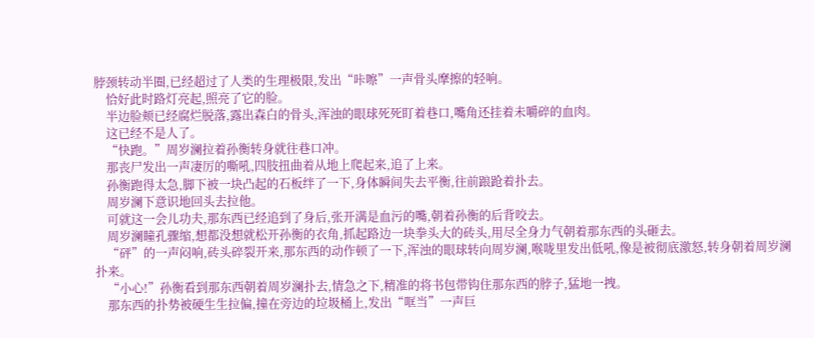脖颈转动半圈,已经超过了人类的生理极限,发出“咔嚓”一声骨头摩擦的轻响。
    恰好此时路灯亮起,照亮了它的脸。
    半边脸颊已经腐烂脱落,露出森白的骨头,浑浊的眼球死死盯着巷口,嘴角还挂着未嚼碎的血肉。
    这已经不是人了。
    “快跑。”周岁澜拉着孙衡转身就往巷口冲。
    那丧尸发出一声凄厉的嘶吼,四肢扭曲着从地上爬起来,追了上来。
    孙衡跑得太急,脚下被一块凸起的石板绊了一下,身体瞬间失去平衡,往前踉跄着扑去。
    周岁澜下意识地回头去拉他。
    可就这一会儿功夫,那东西已经追到了身后,张开满是血污的嘴,朝着孙衡的后背咬去。
    周岁澜瞳孔骤缩,想都没想就松开孙衡的衣角,抓起路边一块拳头大的砖头,用尽全身力气朝着那东西的头砸去。
    “砰”的一声闷响,砖头碎裂开来,那东西的动作顿了一下,浑浊的眼球转向周岁澜,喉咙里发出低吼,像是被彻底激怒,转身朝着周岁澜扑来。
    “小心!”孙衡看到那东西朝着周岁澜扑去,情急之下,精准的将书包带钩住那东西的脖子,猛地一拽。
    那东西的扑势被硬生生拉偏,撞在旁边的垃圾桶上,发出“哐当”一声巨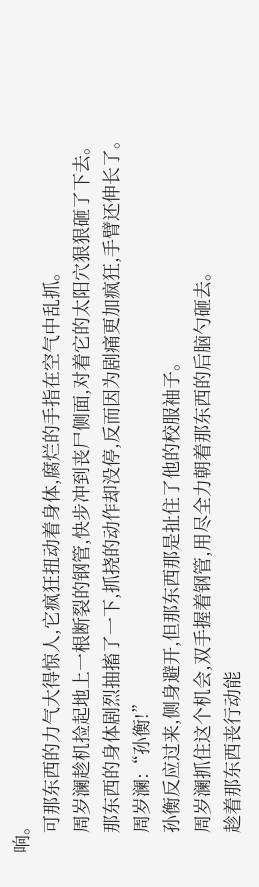响。
    可那东西的力气大得惊人,它疯狂扭动着身体,腐烂的手指在空气中乱抓。
    周岁澜趁机捡起地上一根断裂的钢管,快步冲到丧尸侧面,对着它的太阳穴狠狠砸了下去。
    那东西的身体剧烈抽搐了一下,抓挠的动作却没停,反而因为剧痛更加疯狂,手臂还伸长了。
    周岁澜:“孙衡!”
    孙衡反应过来,侧身避开,但那东西那是扯住了他的校服袖子。
    周岁澜抓住这个机会,双手握着钢管,用尽全力朝着那东西的后脑勺砸去。
    趁着那东西丧行动能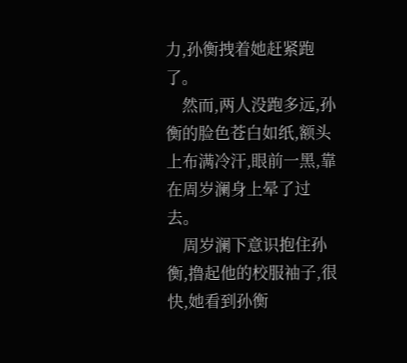力,孙衡拽着她赶紧跑了。
    然而,两人没跑多远,孙衡的脸色苍白如纸,额头上布满冷汗,眼前一黑,靠在周岁澜身上晕了过去。
    周岁澜下意识抱住孙衡,撸起他的校服袖子,很快,她看到孙衡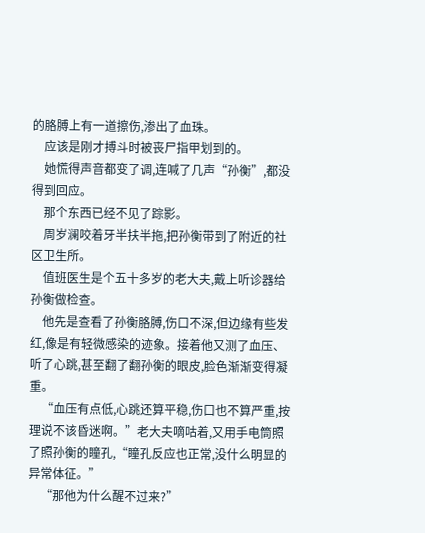的胳膊上有一道擦伤,渗出了血珠。
    应该是刚才搏斗时被丧尸指甲划到的。
    她慌得声音都变了调,连喊了几声“孙衡”,都没得到回应。
    那个东西已经不见了踪影。
    周岁澜咬着牙半扶半拖,把孙衡带到了附近的社区卫生所。
    值班医生是个五十多岁的老大夫,戴上听诊器给孙衡做检查。
    他先是查看了孙衡胳膊,伤口不深,但边缘有些发红,像是有轻微感染的迹象。接着他又测了血压、听了心跳,甚至翻了翻孙衡的眼皮,脸色渐渐变得凝重。
    “血压有点低,心跳还算平稳,伤口也不算严重,按理说不该昏迷啊。”老大夫嘀咕着,又用手电筒照了照孙衡的瞳孔,“瞳孔反应也正常,没什么明显的异常体征。”
    “那他为什么醒不过来?”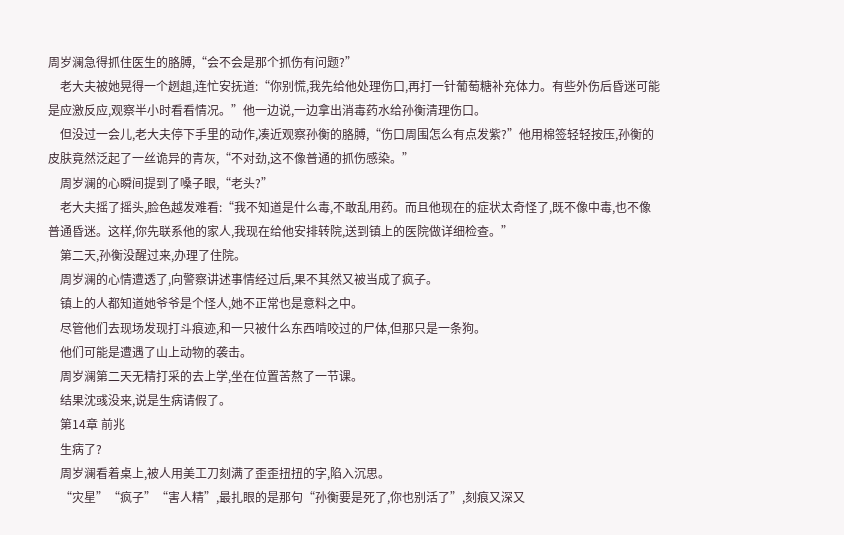周岁澜急得抓住医生的胳膊,“会不会是那个抓伤有问题?”
    老大夫被她晃得一个趔趄,连忙安抚道:“你别慌,我先给他处理伤口,再打一针葡萄糖补充体力。有些外伤后昏迷可能是应激反应,观察半小时看看情况。”他一边说,一边拿出消毒药水给孙衡清理伤口。
    但没过一会儿,老大夫停下手里的动作,凑近观察孙衡的胳膊,“伤口周围怎么有点发紫?”他用棉签轻轻按压,孙衡的皮肤竟然泛起了一丝诡异的青灰,“不对劲,这不像普通的抓伤感染。”
    周岁澜的心瞬间提到了嗓子眼,“老头?”
    老大夫摇了摇头,脸色越发难看:“我不知道是什么毒,不敢乱用药。而且他现在的症状太奇怪了,既不像中毒,也不像普通昏迷。这样,你先联系他的家人,我现在给他安排转院,送到镇上的医院做详细检查。”
    第二天,孙衡没醒过来,办理了住院。
    周岁澜的心情遭透了,向警察讲述事情经过后,果不其然又被当成了疯子。
    镇上的人都知道她爷爷是个怪人,她不正常也是意料之中。
    尽管他们去现场发现打斗痕迹,和一只被什么东西啃咬过的尸体,但那只是一条狗。
    他们可能是遭遇了山上动物的袭击。
    周岁澜第二天无精打采的去上学,坐在位置苦熬了一节课。
    结果沈彧没来,说是生病请假了。
    第14章 前兆
    生病了?
    周岁澜看着桌上,被人用美工刀刻满了歪歪扭扭的字,陷入沉思。
    “灾星”“疯子”“害人精”,最扎眼的是那句“孙衡要是死了,你也别活了”,刻痕又深又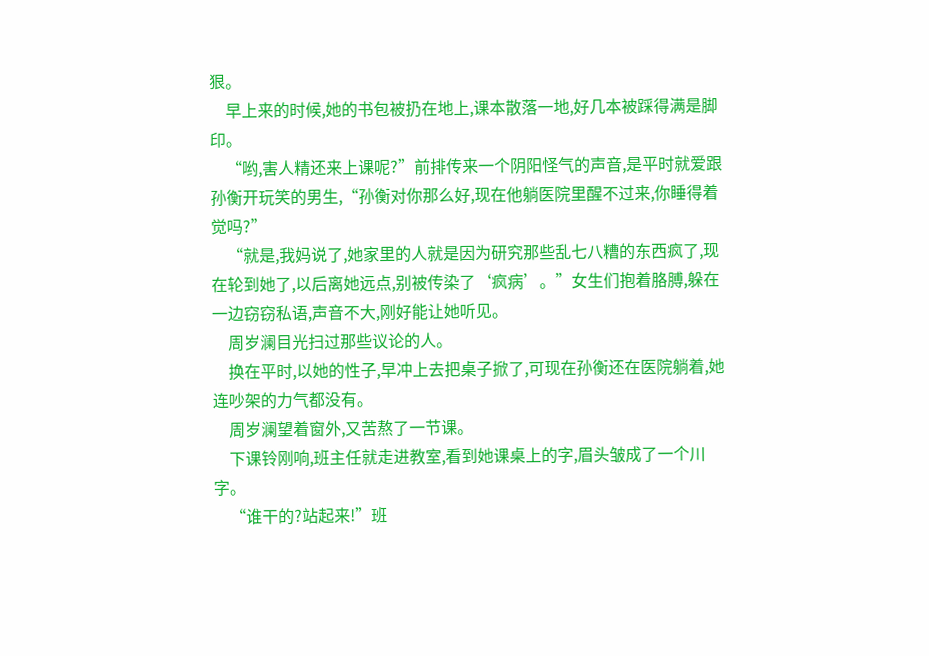狠。
    早上来的时候,她的书包被扔在地上,课本散落一地,好几本被踩得满是脚印。
    “哟,害人精还来上课呢?”前排传来一个阴阳怪气的声音,是平时就爱跟孙衡开玩笑的男生,“孙衡对你那么好,现在他躺医院里醒不过来,你睡得着觉吗?”
    “就是,我妈说了,她家里的人就是因为研究那些乱七八糟的东西疯了,现在轮到她了,以后离她远点,别被传染了‘疯病’。”女生们抱着胳膊,躲在一边窃窃私语,声音不大,刚好能让她听见。
    周岁澜目光扫过那些议论的人。
    换在平时,以她的性子,早冲上去把桌子掀了,可现在孙衡还在医院躺着,她连吵架的力气都没有。
    周岁澜望着窗外,又苦熬了一节课。
    下课铃刚响,班主任就走进教室,看到她课桌上的字,眉头皱成了一个川字。
    “谁干的?站起来!”班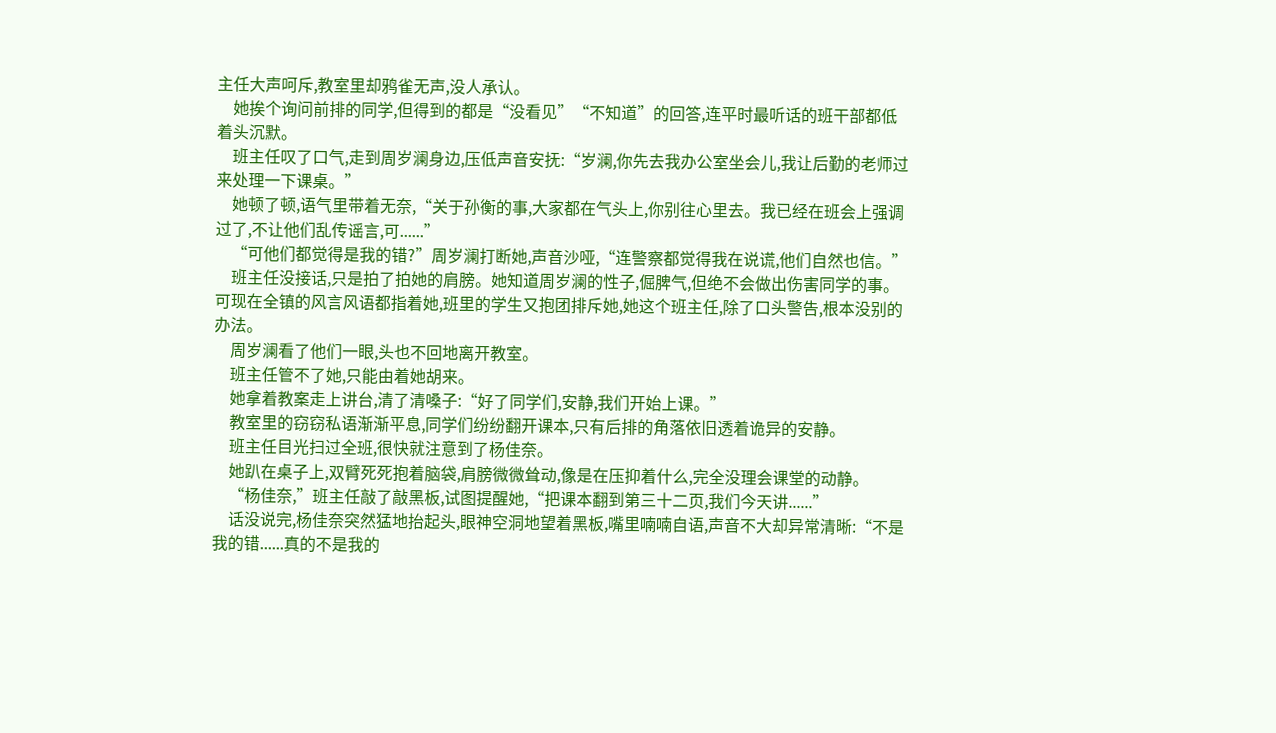主任大声呵斥,教室里却鸦雀无声,没人承认。
    她挨个询问前排的同学,但得到的都是“没看见”“不知道”的回答,连平时最听话的班干部都低着头沉默。
    班主任叹了口气,走到周岁澜身边,压低声音安抚:“岁澜,你先去我办公室坐会儿,我让后勤的老师过来处理一下课桌。”
    她顿了顿,语气里带着无奈,“关于孙衡的事,大家都在气头上,你别往心里去。我已经在班会上强调过了,不让他们乱传谣言,可......”
    “可他们都觉得是我的错?”周岁澜打断她,声音沙哑,“连警察都觉得我在说谎,他们自然也信。”
    班主任没接话,只是拍了拍她的肩膀。她知道周岁澜的性子,倔脾气,但绝不会做出伤害同学的事。可现在全镇的风言风语都指着她,班里的学生又抱团排斥她,她这个班主任,除了口头警告,根本没别的办法。
    周岁澜看了他们一眼,头也不回地离开教室。
    班主任管不了她,只能由着她胡来。
    她拿着教案走上讲台,清了清嗓子:“好了同学们,安静,我们开始上课。”
    教室里的窃窃私语渐渐平息,同学们纷纷翻开课本,只有后排的角落依旧透着诡异的安静。
    班主任目光扫过全班,很快就注意到了杨佳奈。
    她趴在桌子上,双臂死死抱着脑袋,肩膀微微耸动,像是在压抑着什么,完全没理会课堂的动静。
    “杨佳奈,”班主任敲了敲黑板,试图提醒她,“把课本翻到第三十二页,我们今天讲......”
    话没说完,杨佳奈突然猛地抬起头,眼神空洞地望着黑板,嘴里喃喃自语,声音不大却异常清晰:“不是我的错......真的不是我的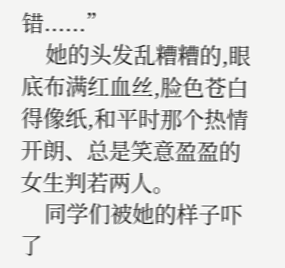错......”
    她的头发乱糟糟的,眼底布满红血丝,脸色苍白得像纸,和平时那个热情开朗、总是笑意盈盈的女生判若两人。
    同学们被她的样子吓了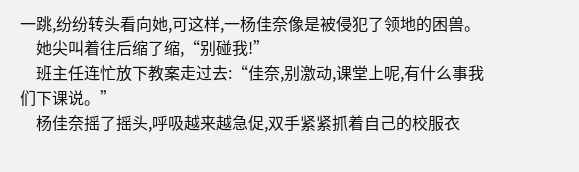一跳,纷纷转头看向她,可这样,一杨佳奈像是被侵犯了领地的困兽。
    她尖叫着往后缩了缩,“别碰我!”
    班主任连忙放下教案走过去:“佳奈,别激动,课堂上呢,有什么事我们下课说。”
    杨佳奈摇了摇头,呼吸越来越急促,双手紧紧抓着自己的校服衣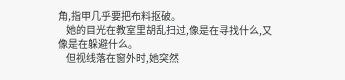角,指甲几乎要把布料抠破。
    她的目光在教室里胡乱扫过,像是在寻找什么,又像是在躲避什么。
    但视线落在窗外时,她突然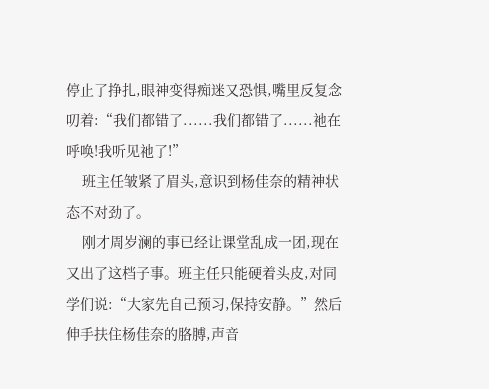停止了挣扎,眼神变得痴迷又恐惧,嘴里反复念叨着:“我们都错了......我们都错了......祂在呼唤!我听见祂了!”
    班主任皱紧了眉头,意识到杨佳奈的精神状态不对劲了。
    刚才周岁澜的事已经让课堂乱成一团,现在又出了这档子事。班主任只能硬着头皮,对同学们说:“大家先自己预习,保持安静。”然后伸手扶住杨佳奈的胳膊,声音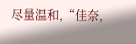尽量温和,“佳奈,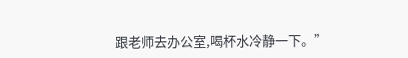跟老师去办公室,喝杯水冷静一下。”